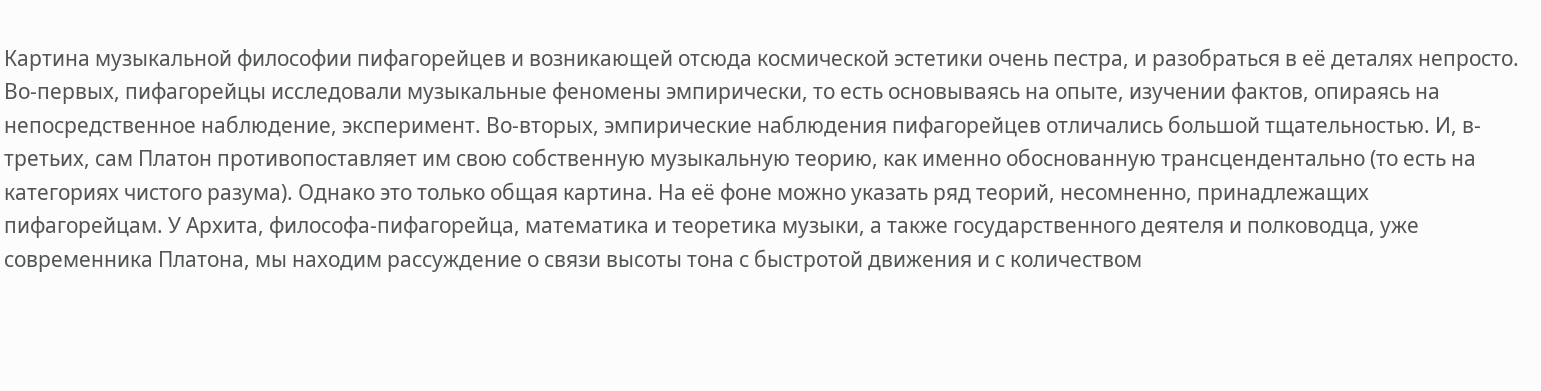Картина музыкальной философии пифагорейцев и возникающей отсюда космической эстетики очень пестра, и разобраться в её деталях непросто. Во-первых, пифагорейцы исследовали музыкальные феномены эмпирически, то есть основываясь на опыте, изучении фактов, опираясь на непосредственное наблюдение, эксперимент. Во-вторых, эмпирические наблюдения пифагорейцев отличались большой тщательностью. И, в-третьих, сам Платон противопоставляет им свою собственную музыкальную теорию, как именно обоснованную трансцендентально (то есть на категориях чистого разума). Однако это только общая картина. На её фоне можно указать ряд теорий, несомненно, принадлежащих пифагорейцам. У Архита, философа-пифагорейца, математика и теоретика музыки, а также государственного деятеля и полководца, уже современника Платона, мы находим рассуждение о связи высоты тона с быстротой движения и с количеством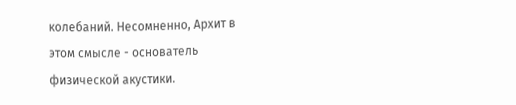колебаний. Несомненно, Архит в этом смысле - основатель физической акустики.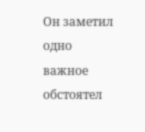Он заметил одно важное обстоятел